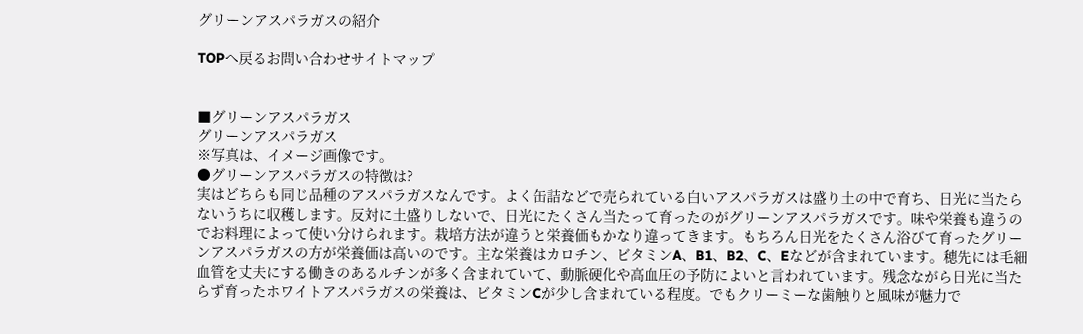グリーンアスパラガスの紹介

TOPへ戻るお問い合わせサイトマップ


■グリーンアスパラガス
グリーンアスパラガス
※写真は、イメージ画像です。
●グリーンアスパラガスの特徴は?
実はどちらも同じ品種のアスパラガスなんです。よく缶詰などで売られている白いアスパラガスは盛り土の中で育ち、日光に当たらないうちに収穫します。反対に土盛りしないで、日光にたくさん当たって育ったのがグリーンアスパラガスです。味や栄養も違うのでお料理によって使い分けられます。栽培方法が違うと栄養価もかなり違ってきます。もちろん日光をたくさん浴びて育ったグリーンアスパラガスの方が栄養価は高いのです。主な栄養はカロチン、ビタミンA、B1、B2、C、Eなどが含まれています。穂先には毛細血管を丈夫にする働きのあるルチンが多く含まれていて、動脈硬化や高血圧の予防によいと言われています。残念ながら日光に当たらず育ったホワイトアスパラガスの栄養は、ビタミンCが少し含まれている程度。でもクリーミーな歯触りと風味が魅力で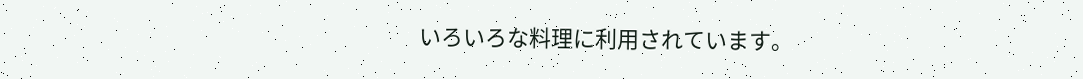いろいろな料理に利用されています。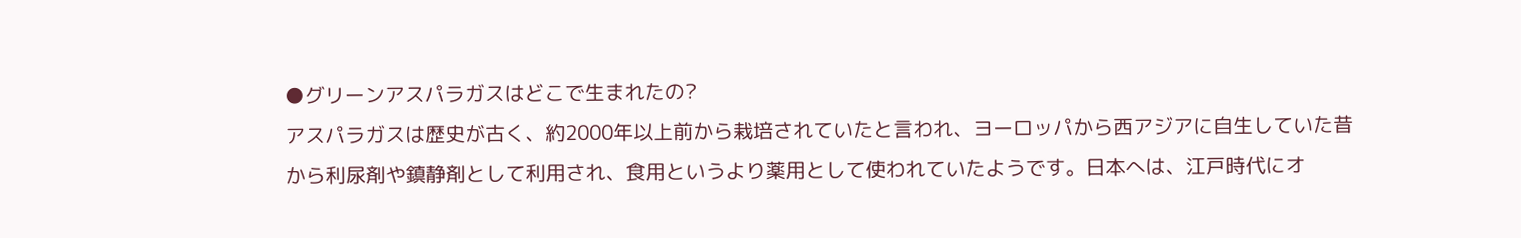●グリーンアスパラガスはどこで生まれたの?
アスパラガスは歴史が古く、約2000年以上前から栽培されていたと言われ、ヨーロッパから西アジアに自生していた昔から利尿剤や鎮静剤として利用され、食用というより薬用として使われていたようです。日本へは、江戸時代にオ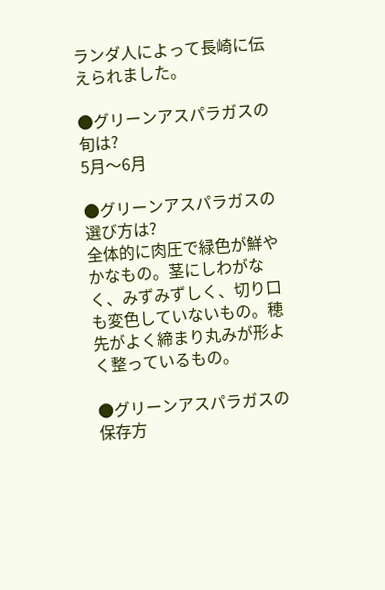ランダ人によって長崎に伝えられました。

●グリーンアスパラガスの旬は?
5月〜6月

●グリーンアスパラガスの選び方は?
全体的に肉圧で緑色が鮮やかなもの。茎にしわがなく、みずみずしく、切り口も変色していないもの。穂先がよく締まり丸みが形よく整っているもの。

●グリーンアスパラガスの保存方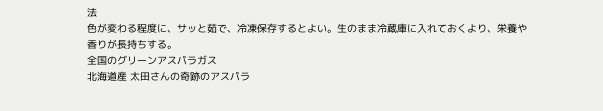法
色が変わる程度に、サッと茹で、冷凍保存するとよい。生のまま冷蔵庫に入れておくより、栄養や香りが長持ちする。
全国のグリーンアスパラガス
北海道産 太田さんの奇跡のアスパラ